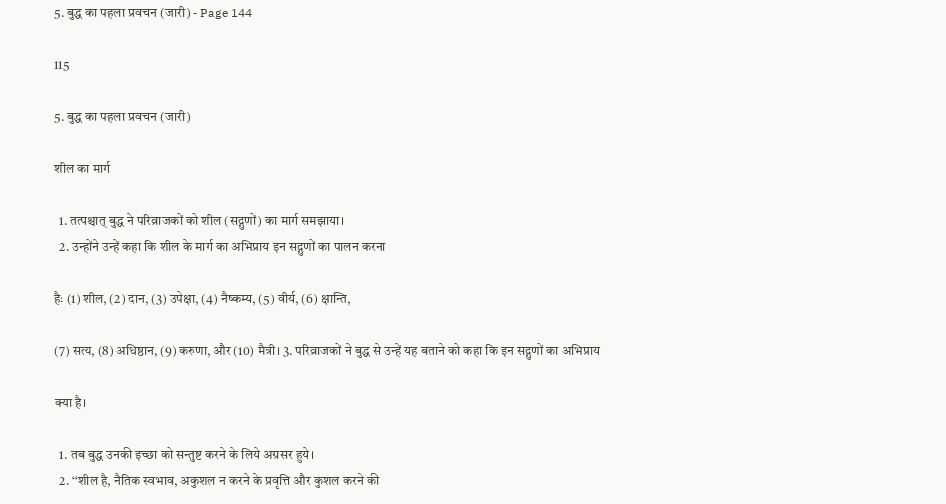5. बुद्ध का पहला प्रवचन (जारी) - Page 144

115

5. बुद्ध का पहला प्रवचन (जारी)

शील का मार्ग

  1. तत्पश्चात् बुद्ध ने परिव्राजकों को शील (सद्गुणों) का मार्ग समझाया।
  2. उन्होंने उन्हें कहा कि शील के मार्ग का अभिप्राय इन सद्गुणों का पालन करना

हैः (1) शील, (2) दान, (3) उपेक्षा, (4) नैष्कम्य, (5) वीर्य, (6) क्षान्ति,

(7) सत्य, (8) अधिष्ठान, (9) करुणा, और (10) मैत्री। 3. परिव्राजकों ने बुद्ध से उन्हें यह बताने को कहा कि इन सद्गुणों का अभिप्राय

क्या है।

  1. तब बुद्ध उनकी इच्छा को सन्तुष्ट करने के लिये अग्रसर हुये।
  2. ‘‘शील है, नैतिक स्वभाव, अकुशल न करने के प्रवृत्ति और कुशल करने की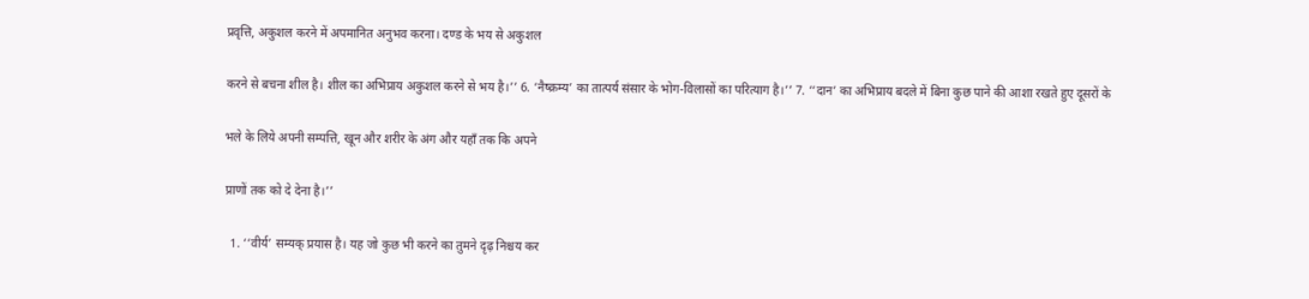प्रवृत्ति, अकुशल करने में अपमानित अनुभव करना। दण्ड के भय से अकुशल

करने से बचना शील है। शील का अभिप्राय अकुशल करने से भय है।’’ 6. ‘नैष्क्रम्य’ का तात्पर्य संसार के भोग-विलासों का परित्याग है।’’ 7. ‘‘दान’ का अभिप्राय बदले में बिना कुछ पाने की आशा रखते हुए दूसरों के

भले के लिये अपनी सम्पत्ति, खून और शरीर के अंग और यहाँ तक कि अपने

प्राणों तक को दे देना है।’’

  1. ‘‘वीर्य’ सम्यक् प्रयास है। यह जो कुछ भी करने का तुमने दृढ़ निश्चय कर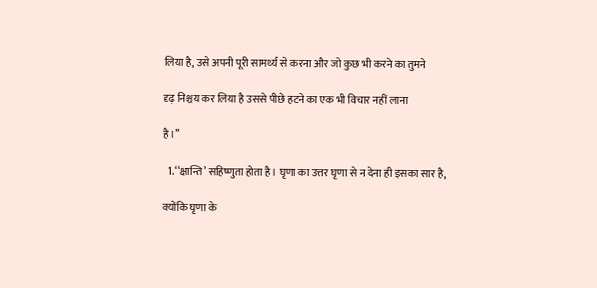लिया है, उसे अपनी पूरी सामर्थ्य से करना और जो कुछ भी करने का तुमने

दृढ़ निश्चय कर लिया है उससे पीछे हटने का एक भी विचार नहीं लाना

है।’’

  1. ‘‘क्षान्ति’ सहिष्णुता होता है। घृणा का उत्तर घृणा से न देना ही इसका सार है,

क्योंकि घृणा के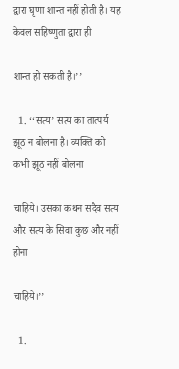द्वारा घृणा शान्त नहीं होती है। यह केवल सहिष्णुता द्वारा ही

शान्त हो सकती है।’’

  1. ‘‘सत्य’ सत्य का तात्पर्य झूठ न बोलना है। व्यक्ति को कभी झूठ नहीं बोलना

चाहिये। उसका कथन सदैव सत्य और सत्य के सिवा कुछ और नहीं होना

चाहिये।’’

  1.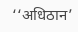‘‘अधिठान’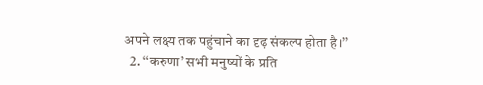अपने लक्ष्य तक पहुंचाने का दृढ़ संकल्प होता है।’’
  2. ‘‘करुणा’ सभी मनुष्यों के प्रति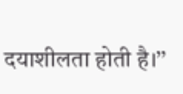दयाशीलता होती है।’’